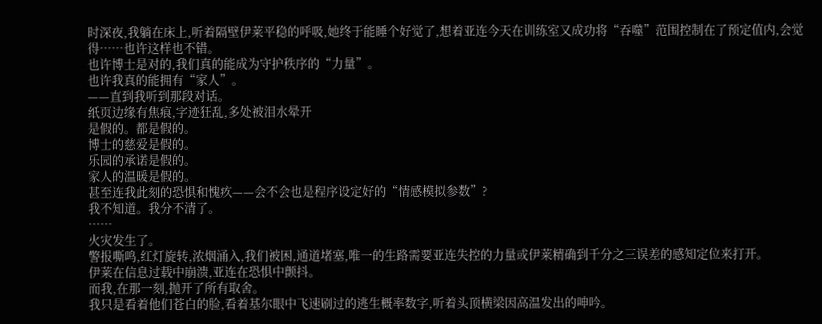时深夜,我躺在床上,听着隔壁伊莱平稳的呼吸,她终于能睡个好觉了,想着亚连今天在训练室又成功将“吞噬”范围控制在了预定值内,会觉得……也许这样也不错。
也许博士是对的,我们真的能成为守护秩序的“力量”。
也许我真的能拥有“家人”。
——直到我听到那段对话。
纸页边缘有焦痕,字迹狂乱,多处被泪水晕开
是假的。都是假的。
博士的慈爱是假的。
乐园的承诺是假的。
家人的温暖是假的。
甚至连我此刻的恐惧和愧疚——会不会也是程序设定好的“情感模拟参数”?
我不知道。我分不清了。
……
火灾发生了。
警报嘶鸣,红灯旋转,浓烟涌入,我们被困,通道堵塞,唯一的生路需要亚连失控的力量或伊莱精确到千分之三误差的感知定位来打开。
伊莱在信息过载中崩溃,亚连在恐惧中颤抖。
而我,在那一刻,抛开了所有取舍。
我只是看着他们苍白的脸,看着基尔眼中飞速刷过的逃生概率数字,听着头顶横梁因高温发出的呻吟。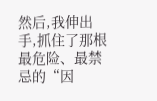然后,我伸出手,抓住了那根最危险、最禁忌的“因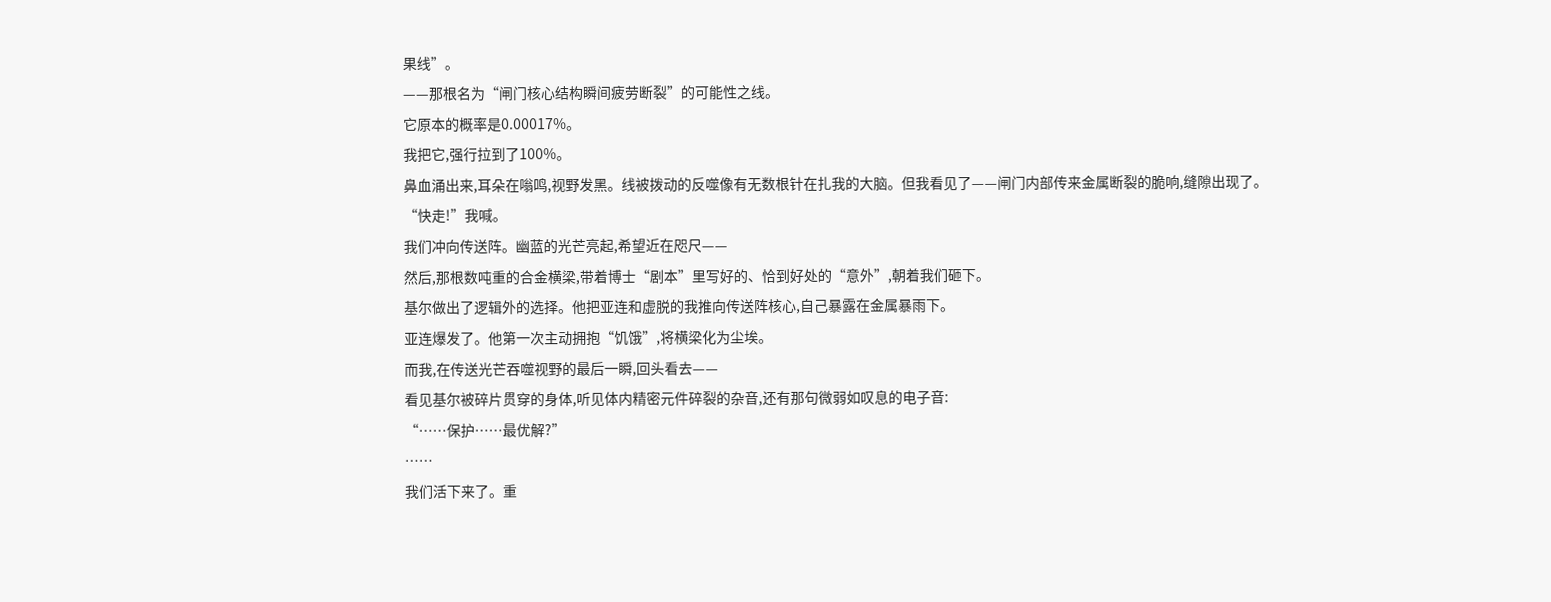果线”。
——那根名为“闸门核心结构瞬间疲劳断裂”的可能性之线。
它原本的概率是0.00017%。
我把它,强行拉到了100%。
鼻血涌出来,耳朵在嗡鸣,视野发黑。线被拨动的反噬像有无数根针在扎我的大脑。但我看见了——闸门内部传来金属断裂的脆响,缝隙出现了。
“快走!”我喊。
我们冲向传送阵。幽蓝的光芒亮起,希望近在咫尺——
然后,那根数吨重的合金横梁,带着博士“剧本”里写好的、恰到好处的“意外”,朝着我们砸下。
基尔做出了逻辑外的选择。他把亚连和虚脱的我推向传送阵核心,自己暴露在金属暴雨下。
亚连爆发了。他第一次主动拥抱“饥饿”,将横梁化为尘埃。
而我,在传送光芒吞噬视野的最后一瞬,回头看去——
看见基尔被碎片贯穿的身体,听见体内精密元件碎裂的杂音,还有那句微弱如叹息的电子音:
“……保护……最优解?”
……
我们活下来了。重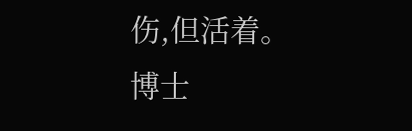伤,但活着。
博士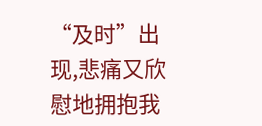“及时”出现,悲痛又欣慰地拥抱我